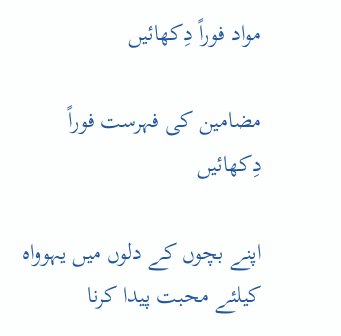مواد فوراً دِکھائیں

مضامین کی فہرست فوراً دِکھائیں

اپنے بچوں کے دلوں میں یہوواہ کیلئے محبت پیدا کرنا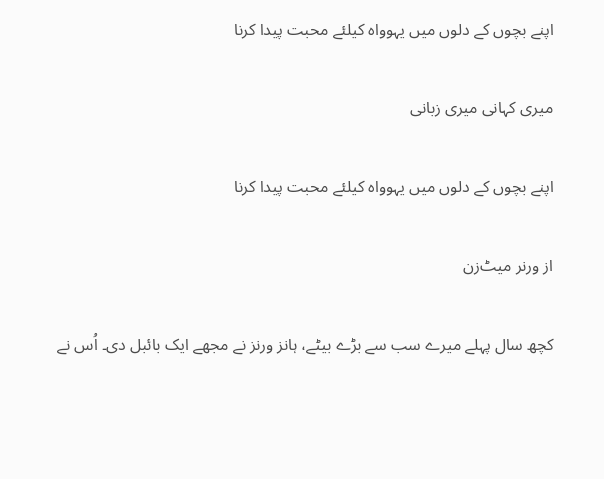اپنے بچوں کے دلوں میں یہوواہ کیلئے محبت پیدا کرنا

میری کہانی میری زبانی

اپنے بچوں کے دلوں میں یہوواہ کیلئے محبت پیدا کرنا

از ورنر میٹ‌زن

کچھ سال پہلے میرے سب سے بڑے بیٹے، ہانز ورنز نے مجھے ایک بائبل دی۔ اُس نے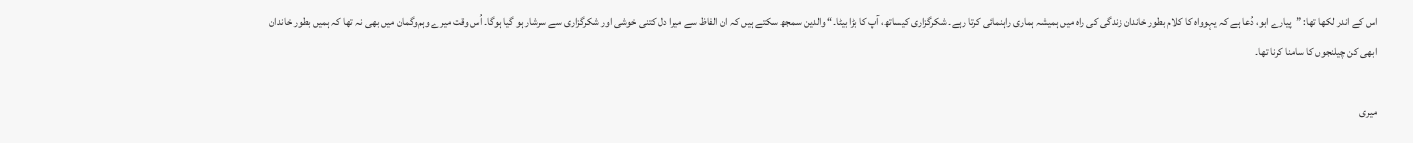اس کے اندر لکھا تھا: ”پیارے ابو، دُعا ہے کہ یہوواہ کا کلام بطور خاندان زندگی کی راہ میں ہمیشہ ہماری راہنمائی کرتا رہے۔ شکرگزاری کیساتھ، آپ کا بڑا بیٹا۔“ والدین سمجھ سکتے ہیں کہ ان الفاظ سے میرا دل کتنی خوشی اور شکرگزاری سے سرشار ہو گیا ہوگا۔ اُس وقت میرے وہم‌وگمان میں بھی نہ تھا کہ ہمیں بطور خاندان ابھی کن چیلنجوں کا سامنا کرنا تھا۔

میری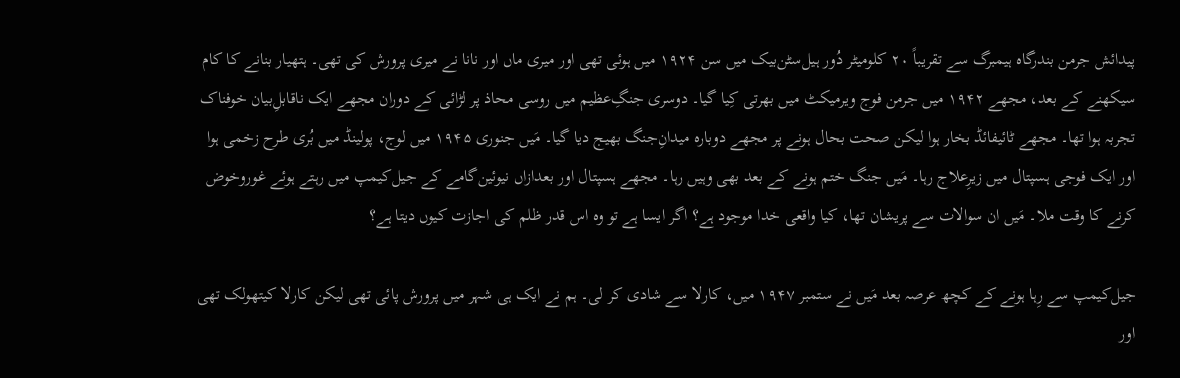پیدائش جرمن بندرگاہ ہیمبرگ سے تقریباً ۲۰ کلومیٹر دُور ہیل‌سٹن‌بیک میں سن ۱۹۲۴ میں ہوئی تھی اور میری ماں اور نانا نے میری پرورش کی تھی۔ ہتھیار بنانے کا کام سیکھنے کے بعد، مجھے ۱۹۴۲ میں جرمن فوج ویرمیکٹ میں بھرتی کِیا گیا۔ دوسری جنگِ‌عظیم میں روسی محاذ پر لڑائی کے دوران مجھے ایک ناقابلِ‌بیان خوفناک تجربہ ہوا تھا۔ مجھے ٹائیفائڈ بخار ہوا لیکن صحت بحال ہونے پر مجھے دوبارہ میدانِ‌جنگ بھیج دیا گیا۔ مَیں جنوری ۱۹۴۵ میں لوج، پولینڈ میں بُری طرح زخمی ہوا اور ایک فوجی ہسپتال میں زیرِعلاج رہا۔ مَیں جنگ ختم ہونے کے بعد بھی وہیں رہا۔ مجھے ہسپتال اور بعدازاں نیوئین‌گامے کے جیل‌کیمپ میں رہتے ہوئے غوروخوض کرنے کا وقت ملا۔ مَیں ان سوالات سے پریشان تھا، کیا واقعی خدا موجود ہے؟ اگر ایسا ہے تو وہ اس قدر ظلم کی اجازت کیوں دیتا ہے؟

جیل‌کیمپ سے رِہا ہونے کے کچھ عرصہ بعد مَیں نے ستمبر ۱۹۴۷ میں، کارلا سے شادی کر لی۔ ہم نے ایک ہی شہر میں پرورش پائی تھی لیکن کارلا کیتھولک تھی اور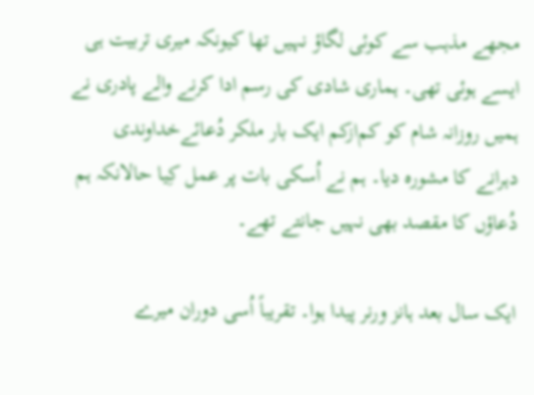مجھے مذہب سے کوئی لگاؤ نہیں تھا کیونکہ میری تربیت ہی ایسے ہوئی تھی۔ ہماری شادی کی رسم ادا کرنے والے پادری نے ہمیں روزانہ شام کو کم‌ازکم ایک بار ملکر دُعائےخداوندی دہرانے کا مشورہ دیا۔ ہم نے اُسکی بات پر عمل کِیا حالانکہ ہم دُعاؤں کا مقصد بھی نہیں جانتے تھے۔

ایک سال بعد ہانز ورنر پیدا ہوا۔ تقریباً اُسی دوران میرے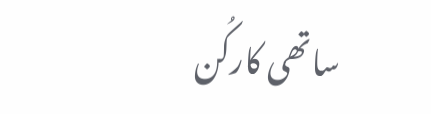ساتھی کارکُن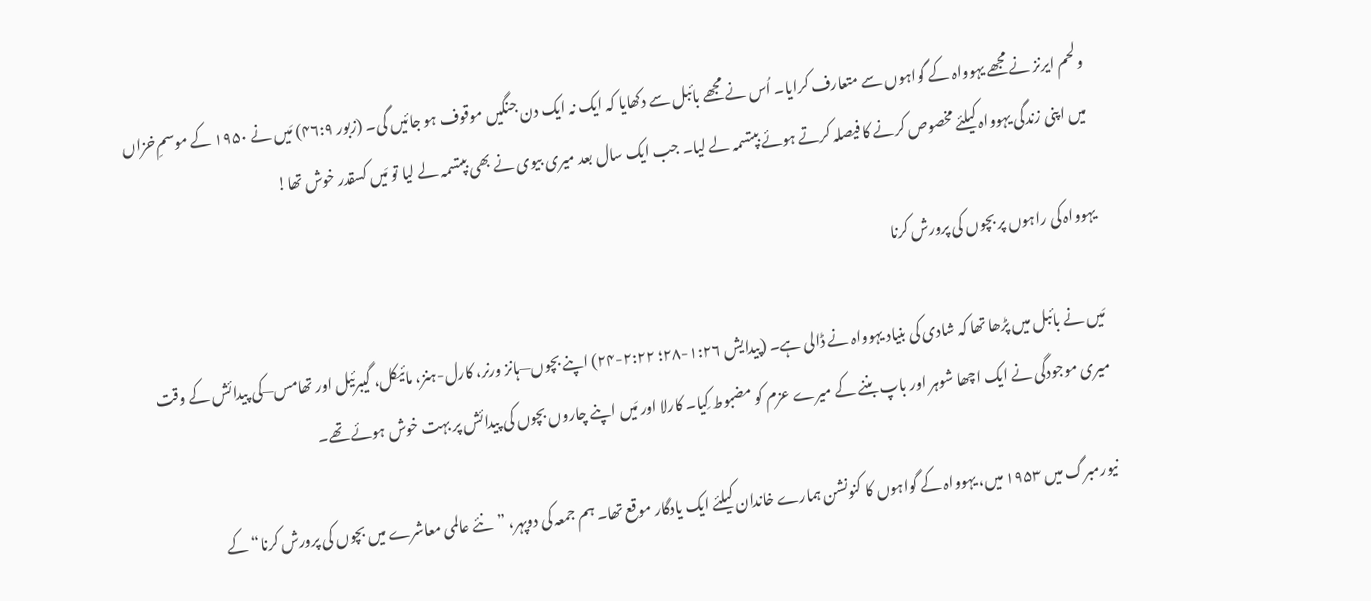ولحم ایرنز نے مجھے یہوواہ کے گواہوں سے متعارف کرایا۔ اُس نے مجھے بائبل سے دکھایا کہ ایک نہ ایک دن جنگیں موقوف ہو جائیں گی۔ (زبور ۴۶:۹) مَیں نے ۱۹۵۰ کے موسمِ‌خزاں میں اپنی زندگی یہوواہ کیلئے مخصوص کرنے کا فیصلہ کرتے ہوئے بپتسمہ لے لیا۔ جب ایک سال بعد میری بیوی نے بھی بپتسمہ لے لیا تو مَیں کسقدر خوش تھا!

یہوواہ کی راہوں پر بچوں کی پرورش کرنا

مَیں نے بائبل میں پڑھا تھا کہ شادی کی بنیاد یہوواہ نے ڈالی ہے۔ (پیدایش ۱:۲۶-۲۸؛ ۲:۲۲-۲۴) اپنے بچوں—ہانز ورنر، کارل-ہنز، مائیکل، گیبرئیل اور تھامس—کی پیدائش کے وقت میری موجودگی نے ایک اچھا شوہر اور باپ بننے کے میرے عزم کو مضبوط کِیا۔ کارلا اور مَیں اپنے چاروں بچوں کی پیدائش پر بہت خوش ہوئے تھے۔

نیورمبرگ میں ۱۹۵۳ میں، یہوواہ کے گواہوں کا کنونشن ہمارے خاندان کیلئے ایک یادگار موقع تھا۔ ہم جمعہ کی دوپہر، ”نئے عالمی معاشرے میں بچوں کی پرورش کرنا“ کے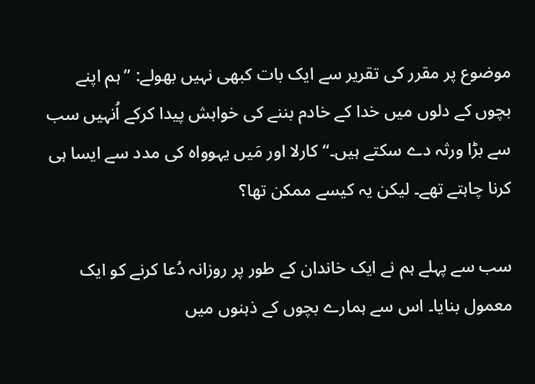موضوع پر مقرر کی تقریر سے ایک بات کبھی نہیں بھولے: ”ہم اپنے بچوں کے دلوں میں خدا کے خادم بننے کی خواہش پیدا کرکے اُنہیں سب سے بڑا ورثہ دے سکتے ہیں۔“ کارلا اور مَیں یہوواہ کی مدد سے ایسا ہی کرنا چاہتے تھے۔ لیکن یہ کیسے ممکن تھا؟

سب سے پہلے ہم نے ایک خاندان کے طور پر روزانہ دُعا کرنے کو ایک معمول بنایا۔ اس سے ہمارے بچوں کے ذہنوں میں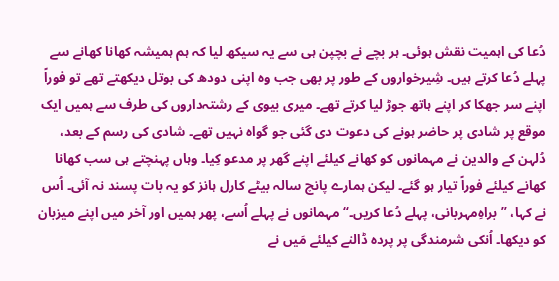دُعا کی اہمیت نقش ہوئی۔ ہر بچے نے بچپن ہی سے یہ سیکھ لیا کہ ہم ہمیشہ کھانا کھانے سے پہلے دُعا کرتے ہیں۔ شِیرخواروں کے طور پر بھی جب وہ اپنی دودھ کی بوتل دیکھتے تھے تو فوراً اپنے سر جھکا کر اپنے ہاتھ جوڑ لیا کرتے تھے۔ میری بیوی کے رشتہ‌داروں کی طرف سے ہمیں ایک موقع پر شادی پر حاضر ہونے کی دعوت دی گئی جو گواہ نہیں تھے۔ شادی کی رسم کے بعد، دُلہن کے والدین نے مہمانوں کو کھانے کیلئے اپنے گھر پر مدعو کِیا۔ وہاں پہنچتے ہی سب کھانا کھانے کیلئے فوراً تیار ہو گئے۔ لیکن ہمارے پانچ سالہ بیٹے کارل ہانز کو یہ بات پسند نہ آئی۔ اُس نے کہا، ”براہِ‌مہربانی، پہلے دُعا کریں۔“ مہمانوں نے پہلے اُسے، پھر ہمیں اور آخر میں اپنے میزبان کو دیکھا۔ اُنکی شرمندگی پر پردہ ڈالنے کیلئے مَیں نے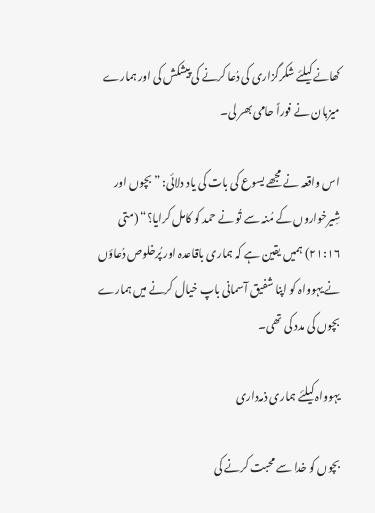کھانے کیلئے شکرگزاری کی دُعا کرنے کی پیشکش کی اور ہمارے میزبان نے فوراً حامی بھر لی۔

اس واقعہ نے مجھے یسوع کی بات کی یاد دلائی: ”بچوں اور شِیرخواروں کے مُنہ سے تُو نے حمد کو کامل کرایا؟“ (متی ۲۱:۱۶) ہمیں یقین ہے کہ ہماری باقاعدہ اور پُرخلوص دُعاؤں نے یہوواہ کو اپنا شفیق آسمانی باپ خیال کرنے میں ہمارے بچوں کی مدد کی تھی۔

یہوواہ کیلئے ہماری ذمہ‌داری

بچوں کو خدا سے محبت کرنے کی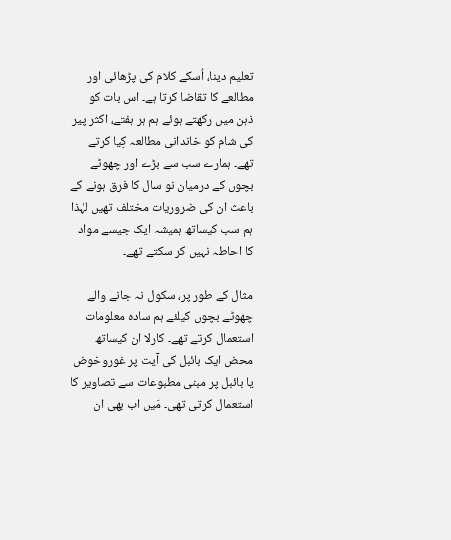تعلیم دینا، اُسکے کلام کی پڑھائی اور مطالعے کا تقاضا کرتا ہے۔ اس بات کو ذہن میں رکھتے ہوئے ہم ہر ہفتے، اکثر پیر کی شام کو خاندانی مطالعہ کِیا کرتے تھے۔ ہمارے سب سے بڑے اور چھوٹے بچوں کے درمیان نو سال کا فرق ہونے کے باعث ان کی ضروریات مختلف تھیں لہٰذا ہم سب کیساتھ ہمیشہ ایک جیسے مواد کا احاطہ نہیں کر سکتے تھے۔

مثال کے طور پر، سکول نہ جانے والے چھوٹے بچوں کیلئے ہم سادہ معلومات استعمال کرتے تھے۔ کارلا ان کیساتھ محض ایک بائبل کی آیت پر غوروخوض یا بائبل پر مبنی مطبوعات سے تصاویر کا استعمال کرتی تھی۔ مَیں اب بھی ان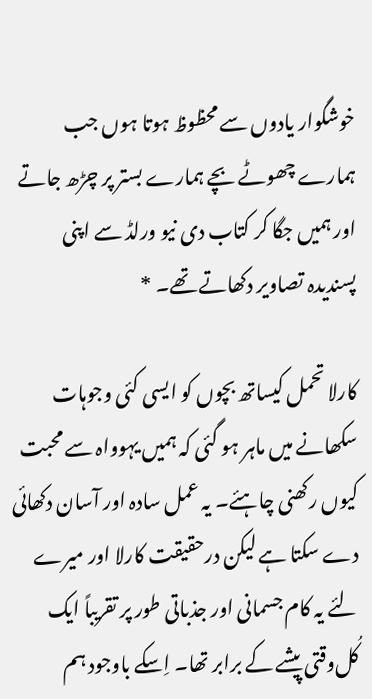خوشگوار یادوں سے محظوظ ہوتا ہوں جب ہمارے چھوٹے بچے ہمارے بستر پر چڑھ جاتے اور ہمیں جگا کر کتاب دی نیو ورلڈ سے اپنی پسندیدہ تصاویر دکھاتے تھے۔ *

کارلا تحمل کیساتھ بچوں کو ایسی کئی وجوہات سکھانے میں ماہر ہو گئی کہ ہمیں یہوواہ سے محبت کیوں رکھنی چاہئے۔ یہ عمل سادہ اور آسان دکھائی دے سکتا ہے لیکن درحقیقت کارلا اور میرے لئے یہ کام جسمانی اور جذباتی طور پر تقریباً ایک کُل‌وقتی پیشے کے برابر تھا۔ اِسکے باوجود ہم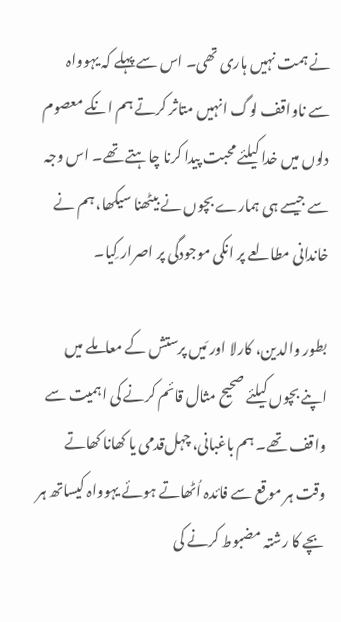نے ہمت نہیں ہاری تھی۔ اس سے پہلے کہ یہوواہ سے ناواقف لوگ انہیں متاثر کرتے ہم انکے معصوم دلوں میں خدا کیلئے محبت پیدا کرنا چاہتے تھے۔ اس وجہ سے جیسے ہی ہمارے بچوں نے بیٹھنا سیکھا، ہم نے خاندانی مطالعے پر انکی موجودگی پر اصرار کِیا۔

بطور والدین، کارلا اور مَیں پرستش کے معاملے میں اپنے بچوں کیلئے صحیح مثال قائم کرنے کی اہمیت سے واقف تھے۔ ہم باغبانی، چہل‌قدمی یا کھانا کھاتے وقت ہر موقع سے فائدہ اُٹھاتے ہوئے یہوواہ کیساتھ ہر بچے کا رشتہ مضبوط کرنے کی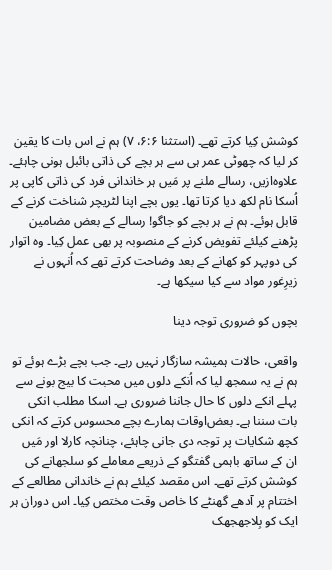کوشش کِیا کرتے تھے۔ (استثنا ۶:۶، ۷) ہم نے اس بات کا یقین کر لیا کہ چھوٹی عمر ہی سے ہر بچے کی ذاتی بائبل ہونی چاہئے۔ علاوہ‌ازیں، رسالے ملنے پر مَیں ہر خاندانی فرد کی ذاتی کاپی پر اُسکا نام لکھ دیا کرتا تھا۔ یوں بچے اپنا لٹریچر شناخت کرنے کے قابل ہوئے۔ ہم نے ہر بچے کو جاگو! رسالے کے بعض مضامین پڑھنے کیلئے تفویض کرنے کے منصوبہ پر بھی عمل کِیا۔ وہ اتوار کی دوپہر کو کھانے کے بعد وضاحت کرتے تھے کہ اُنہوں نے زیرِغور مواد سے کیا سیکھا ہے۔

بچوں کو ضروری توجہ دینا

واقعی، حالات ہمیشہ سازگار نہیں رہے۔ جب بچے بڑے ہوئے تو ہم نے یہ سمجھ لیا کہ اُنکے دلوں میں محبت کا بیج بونے سے پہلے انکے دلوں کا حال جاننا ضروری ہے۔ اسکا مطلب انکی بات سننا ہے۔ بعض‌اوقات ہمارے بچے محسوس کرتے کہ انکی کچھ شکایات پر توجہ دی جانی چاہئے، چنانچہ کارلا اور مَیں ان کے ساتھ باہمی گفتگو کے ذریعے معاملے کو سلجھانے کی کوشش کرتے تھے۔ اس مقصد کیلئے ہم نے خاندانی مطالعے کے اختتام پر آدھے گھنٹے کا خاص وقت مختص کِیا۔ اس دوران ہر ایک کو بِلاجھجھک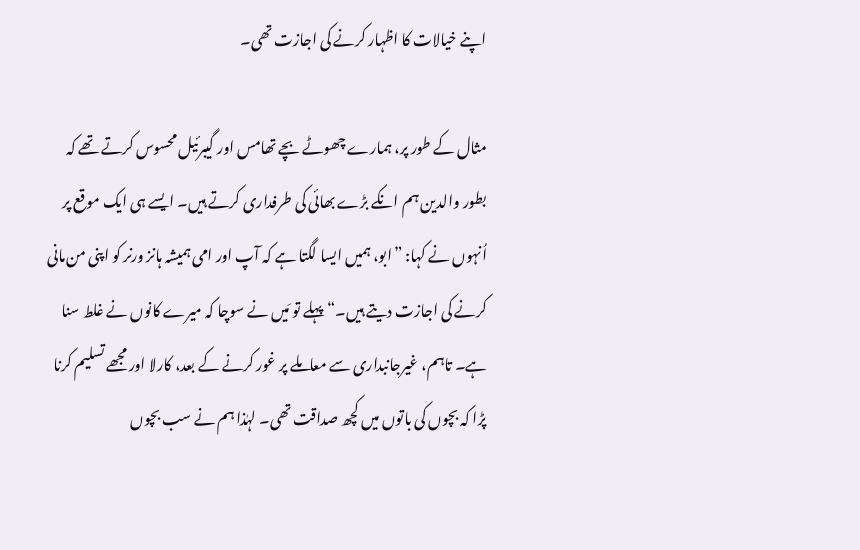اپنے خیالات کا اظہار کرنے کی اجازت تھی۔

مثال کے طور پر، ہمارے چھوٹے بچے تھامس اور گیبرئیل محسوس کرتے تھے کہ بطور والدین ہم انکے بڑے بھائی کی طرفداری کرتے ہیں۔ ایسے ہی ایک موقع پر اُنہوں نے کہا: ”ابو، ہمیں ایسا لگتا ہے کہ آپ اور امی ہمیشہ ہانز ورنر کو اپنی من‌مانی کرنے کی اجازت دیتے ہیں۔“ پہلے تو مَیں نے سوچا کہ میرے کانوں نے غلط سنا ہے۔ تاہم، غیرجانبداری سے معاملے پر غور کرنے کے بعد، کارلا اور مجھے تسلیم کرنا پڑا کہ بچوں کی باتوں میں کچھ صداقت تھی۔ لہٰذا ہم نے سب بچوں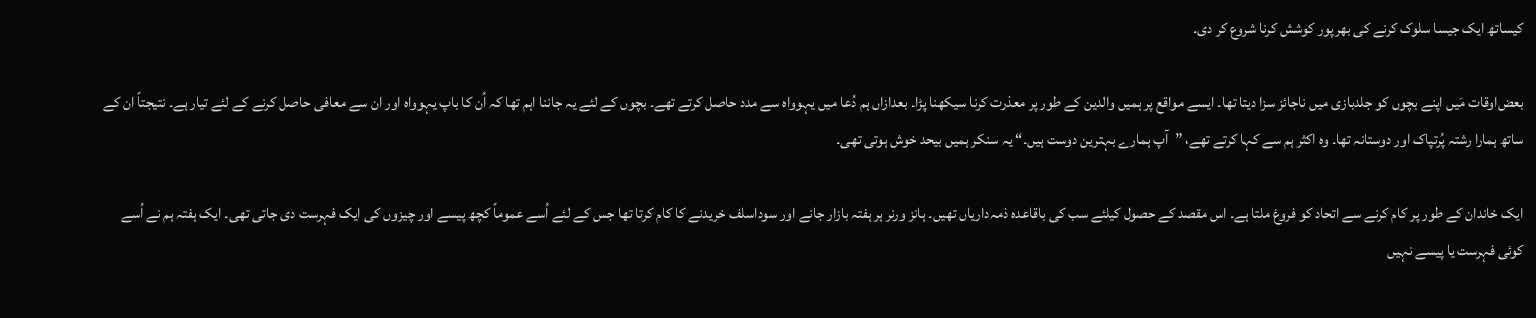کیساتھ ایک جیسا سلوک کرنے کی بھرپور کوشش کرنا شروع کر دی۔

بعض‌اوقات مَیں اپنے بچوں کو جلدبازی میں ناجائز سزا دیتا تھا۔ ایسے مواقع پر ہمیں والدین کے طور پر معذرت کرنا سیکھنا پڑا۔ بعدازاں ہم دُعا میں یہوواہ سے مدد حاصل کرتے تھے۔ بچوں کے لئے یہ جاننا اہم تھا کہ اُن کا باپ یہوواہ اور ان سے معافی حاصل کرنے کے لئے تیار ہے۔ نتیجتاً ان کے ساتھ ہمارا رشتہ پُرتپاک اور دوستانہ تھا۔ وہ اکثر ہم سے کہا کرتے تھے، ”آپ ہمارے بہترین دوست ہیں۔“ یہ سنکر ہمیں بیحد خوش ہوتی تھی۔

ایک خاندان کے طور پر کام کرنے سے اتحاد کو فروغ ملتا ہے۔ اس مقصد کے حصول کیلئے سب کی باقاعدہ ذمہ‌داریاں تھیں۔ ہانز ورنر ہر ہفتہ بازار جانے اور سوداسلف خریدنے کا کام کرتا تھا جس کے لئے اُسے عموماً کچھ پیسے اور چیزوں کی ایک فہرست دی جاتی تھی۔ ایک ہفتہ ہم نے اُسے کوئی فہرست یا پیسے نہیں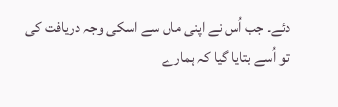دئے۔ جب اُس نے اپنی ماں سے اسکی وجہ دریافت کی تو اُسے بتایا گیا کہ ہمارے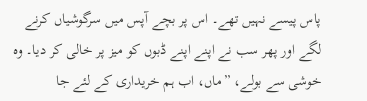پاس پیسے نہیں تھے۔ اس پر بچے آپس میں سرگوشیاں کرنے لگے اور پھر سب نے اپنے اپنے ڈبوں کو میز پر خالی کر دیا۔ وہ خوشی سے بولے، ”ماں، اب ہم خریداری کے لئے جا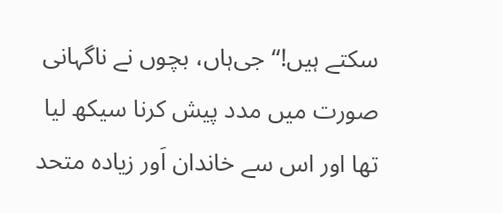سکتے ہیں!“ جی‌ہاں، بچوں نے ناگہانی صورت میں مدد پیش کرنا سیکھ لیا تھا اور اس سے خاندان اَور زیادہ متحد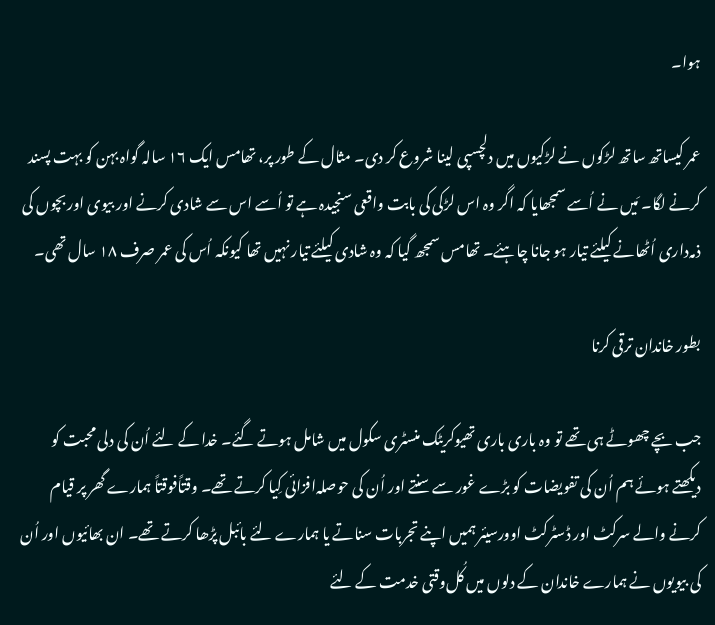ہوا۔

عمر کیساتھ ساتھ لڑکوں نے لڑکیوں میں دلچسپی لینا شروع کر دی۔ مثال کے طور پر، تھامس ایک ۱۶ سالہ گواہ بہن کو بہت پسند کرنے لگا۔ مَیں نے اُسے سمجھایا کہ اگر وہ اس لڑکی کی بابت واقعی سنجیدہ ہے تو اُسے اس سے شادی کرنے اور بیوی اور بچوں کی ذمہ‌داری اُٹھانے کیلئے تیار ہو جانا چاہئے۔ تھامس سمجھ گیا کہ وہ شادی کیلئے تیار نہیں تھا کیونکہ اُس کی عمر صرف ۱۸ سال تھی۔

بطور خاندان ترقی کرنا

جب بچے چھوٹے ہی تھے تو وہ باری باری تھیوکریٹک منسٹری سکول میں شامل ہوتے گئے۔ خدا کے لئے اُن کی دلی محبت کو دیکھتے ہوئے ہم اُن کی تفویضات کو بڑے غور سے سنتے اور اُن کی حوصلہ‌افزائی کِیا کرتے تھے۔ وقتاًفوقتاً ہمارے گھر پر قیام کرنے والے سرکٹ اور ڈسٹرکٹ اوورسیئر ہمیں اپنے تجربات سناتے یا ہمارے لئے بائبل پڑھا کرتے تھے۔ ان بھائیوں اور اُن کی بیویوں نے ہمارے خاندان کے دلوں میں کُل‌وقتی خدمت کے لئے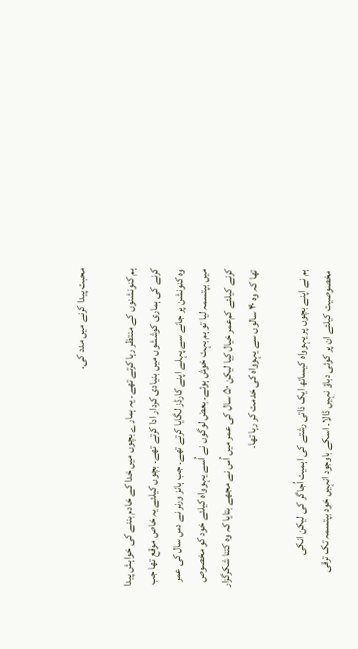محبت پیدا کرنے میں مدد کی۔

ہم کنونشنوں کے منتظر رہا کرتے تھے۔ یہ ہمارے بچوں میں خدا کے خادم بننے کی خواہش پیدا کرنے کی ہماری کوششوں میں بنیادی کردار ادا کرتے تھے۔ بچوں کیلئے یہ خاص موقع تھا جب وہ کنونشن پر جانے سے پہلے اپنے کارڈز لگایا کرتے تھے۔ جب ہانز ورنر نے دس سال کی عمر میں بپتسمہ لیا تو ہم بہت خوش ہوئے۔ بعض لوگوں نے اُسے یہوواہ کیلئے خود کو مخصوص کرنے کیلئے کم‌عمر خیال کِیا لیکن ۵۰ سال کی عمر میں اُس نے مجھے بتایا کہ وہ کتنا شکرگزار تھا کہ وہ ۴۰ سالوں سے یہوواہ کی خدمت کر رہا تھا۔

ہم نے اپنے بچوں پر یہوواہ کیساتھ ایک ذاتی رشتے کی اہمیت اُجاگر کی لیکن انکی مخصوصیت کیلئے ان پر کوئی دباؤ نہیں ڈالا۔ اسکے باوجود انہیں خود بپتسمہ تک ترقی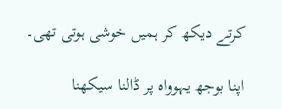کرتے دیکھ کر ہمیں خوشی ہوتی تھی۔

اپنا بوجھ یہوواہ پر ڈالنا سیکھنا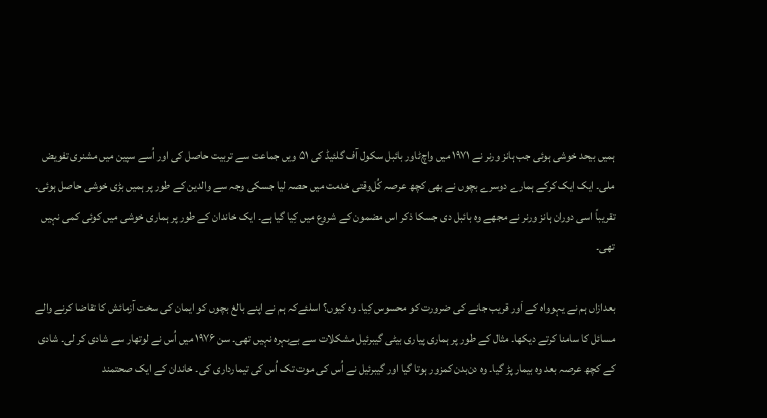ہمیں بیحد خوشی ہوئی جب ہانز ورنر نے ۱۹۷۱ میں واچ‌ٹاور بائبل سکول آف گلئیڈ کی ۵۱ ویں جماعت سے تربیت حاصل کی اور اُسے سپین میں مشنری تفویض ملی۔ ایک ایک کرکے ہمارے دوسرے بچوں نے بھی کچھ عرصہ کُل‌وقتی خدمت میں حصہ لیا جسکی وجہ سے والدین کے طور پر ہمیں بڑی خوشی حاصل ہوئی۔ تقریباً اسی دوران ہانز ورنر نے مجھے وہ بائبل دی جسکا ذکر اس مضمون کے شروع میں کِیا گیا ہے۔ ایک خاندان کے طور پر ہماری خوشی میں کوئی کمی نہیں تھی۔

بعدازاں ہم نے یہوواہ کے اَور قریب جانے کی ضرورت کو محسوس کِیا۔ وہ کیوں؟ اسلئےکہ ہم نے اپنے بالغ بچوں کو ایمان کی سخت آزمائش کا تقاضا کرنے والے مسائل کا سامنا کرتے دیکھا۔ مثال کے طور پر ہماری پیاری بیٹی گیبرئیل مشکلات سے بےبہرہ نہیں تھی۔ سن ۱۹۷۶ میں اُس نے لوتھار سے شادی کر لی۔ شادی کے کچھ عرصہ بعد وہ بیمار پڑ گیا۔ وہ دن‌بدن کمزور ہوتا گیا اور گیبرئیل نے اُس کی موت تک اُس کی تیمارداری کی۔ خاندان کے ایک صحتمند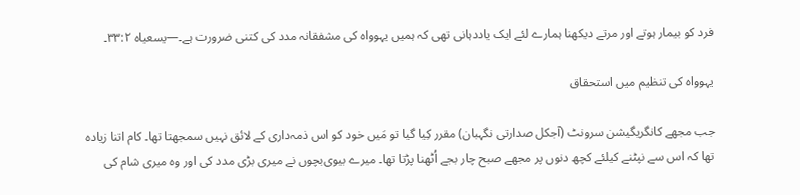فرد کو بیمار ہوتے اور مرتے دیکھنا ہمارے لئے ایک یاددہانی تھی کہ ہمیں یہوواہ کی مشفقانہ مدد کی کتنی ضرورت ہے۔—یسعیاہ ۳۳:۲۔

یہوواہ کی تنظیم میں استحقاق

جب مجھے کانگریگیشن سرونٹ (آجکل صدارتی نگہبان) مقرر کِیا گیا تو مَیں خود کو اس ذمہ‌داری کے لائق نہیں سمجھتا تھا۔ کام اتنا زیادہ تھا کہ اس سے نپٹنے کیلئے کچھ دنوں پر مجھے صبح چار بجے اُٹھنا پڑتا تھا۔ میرے بیوی‌بچوں نے میری بڑی مدد کی اور وہ میری شام کی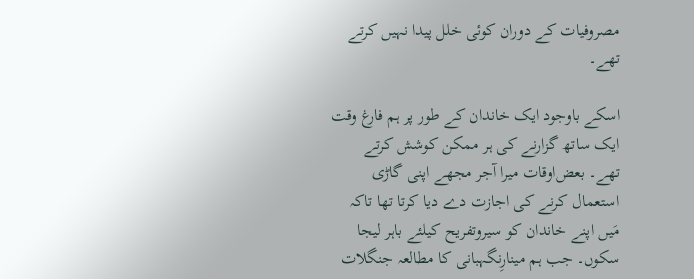مصروفیات کے دوران کوئی خلل پیدا نہیں کرتے تھے۔

اسکے باوجود ایک خاندان کے طور پر ہم فارغ وقت ایک ساتھ گزارنے کی ہر ممکن کوشش کرتے تھے۔ بعض‌اوقات میرا آجر مجھے اپنی گاڑی استعمال کرنے کی اجازت دے دیا کرتا تھا تاکہ مَیں اپنے خاندان کو سیروتفریح کیلئے باہر لیجا سکوں۔ جب ہم مینارِنگہبانی کا مطالعہ جنگلات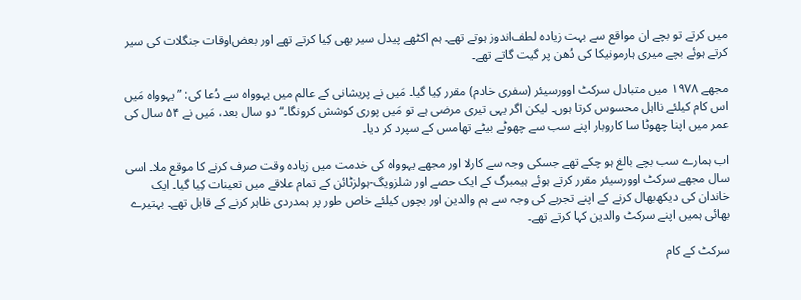میں کرتے تو بچے ان مواقع سے بہت زیادہ لطف‌اندوز ہوتے تھے۔ ہم اکٹھے پیدل سیر بھی کِیا کرتے تھے اور بعض‌اوقات جنگلات کی سیر کرتے ہوئے بچے میری ہارمونیکا کی دُھن پر گیت گاتے تھے۔

مجھے ۱۹۷۸ میں متبادل سرکٹ اوورسیئر (سفری خادم) مقرر کِیا گیا۔ مَیں نے پریشانی کے عالم میں یہوواہ سے دُعا کی: ”یہوواہ مَیں اس کام کیلئے نااہل محسوس کرتا ہوں۔ لیکن اگر یہی تیری مرضی ہے تو مَیں پوری کوشش کرونگا۔“ دو سال بعد، مَیں نے ۵۴ سال کی عمر میں اپنا چھوٹا سا کاروبار اپنے سب سے چھوٹے بیٹے تھامس کے سپرد کر دیا۔

اب ہمارے سب بچے بالغ ہو چکے تھے جسکی وجہ سے کارلا اور مجھے یہوواہ کی خدمت میں زیادہ وقت صرف کرنے کا موقع ملا۔ اسی سال مجھے سرکٹ اوورسیئر مقرر کرتے ہوئے ہیمبرگ کے ایک حصے اور شلزویگ-ہولزٹائن کے تمام علاقے میں تعینات کِیا گیا۔ ایک خاندان کی دیکھ‌بھال کرنے کے اپنے تجربے کی وجہ سے ہم والدین اور بچوں کیلئے خاص طور پر ہمدردی ظاہر کرنے کے قابل تھے۔ بہتیرے بھائی ہمیں اپنے سرکٹ والدین کہا کرتے تھے۔

سرکٹ کے کام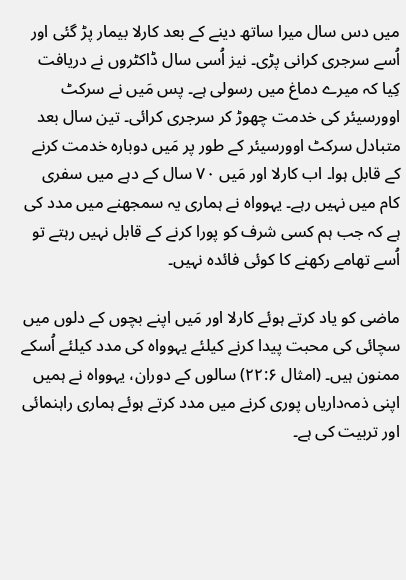میں دس سال میرا ساتھ دینے کے بعد کارلا بیمار پڑ گئی اور اُسے سرجری کرانی پڑی۔ نیز اُسی سال ڈاکٹروں نے دریافت کِیا کہ میرے دماغ میں رسولی ہے۔ پس مَیں نے سرکٹ اوورسیئر کی خدمت چھوڑ کر سرجری کرائی۔ تین سال بعد متبادل سرکٹ اوورسیئر کے طور پر مَیں دوبارہ خدمت کرنے کے قابل ہوا۔ اب کارلا اور مَیں ۷۰ سال کے دہے میں سفری کام میں نہیں رہے۔ یہوواہ نے ہماری یہ سمجھنے میں مدد کی ہے کہ جب ہم کسی شرف کو پورا کرنے کے قابل نہیں رہتے تو اُسے تھامے رکھنے کا کوئی فائدہ نہیں۔

ماضی کو یاد کرتے ہوئے کارلا اور مَیں اپنے بچوں کے دلوں میں سچائی کی محبت پیدا کرنے کیلئے یہوواہ کی مدد کیلئے اُسکے ممنون ہیں۔ (امثال ۲۲:۶) سالوں کے دوران، یہوواہ نے ہمیں اپنی ذمہ‌داریاں پوری کرنے میں مدد کرتے ہوئے ہماری راہنمائی اور تربیت کی ہے۔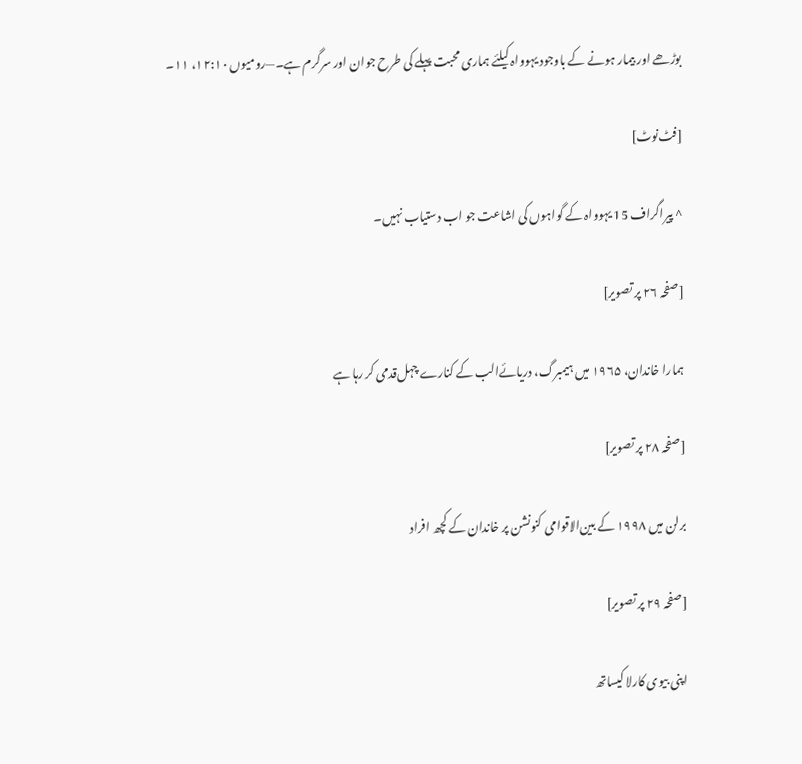بوڑھے اور بیمار ہونے کے باوجود یہوواہ کیلئے ہماری محبت پہلے کی طرح جوان اور سرگرم ہے۔—رومیوں ۱۲:۱۰، ۱۱۔

[فٹ‌نوٹ]

^ پیراگراف 15 یہوواہ کے گواہوں کی اشاعت جو اب دستیاب نہیں۔

[صفحہ ۲۶ پر تصویر]

ہمارا خاندان، ۱۹۶۵ میں ہیمبرگ، دریائےالب کے کنارے چہل‌قدمی کر رہا ہے

[صفحہ ۲۸ پر تصویر]

برلن میں ۱۹۹۸ کے بین‌الاقوامی کنونشن پر خاندان کے کچھ افراد

[صفحہ ۲۹ پر تصویر]

اپنی بیوی کارلا کیساتھ